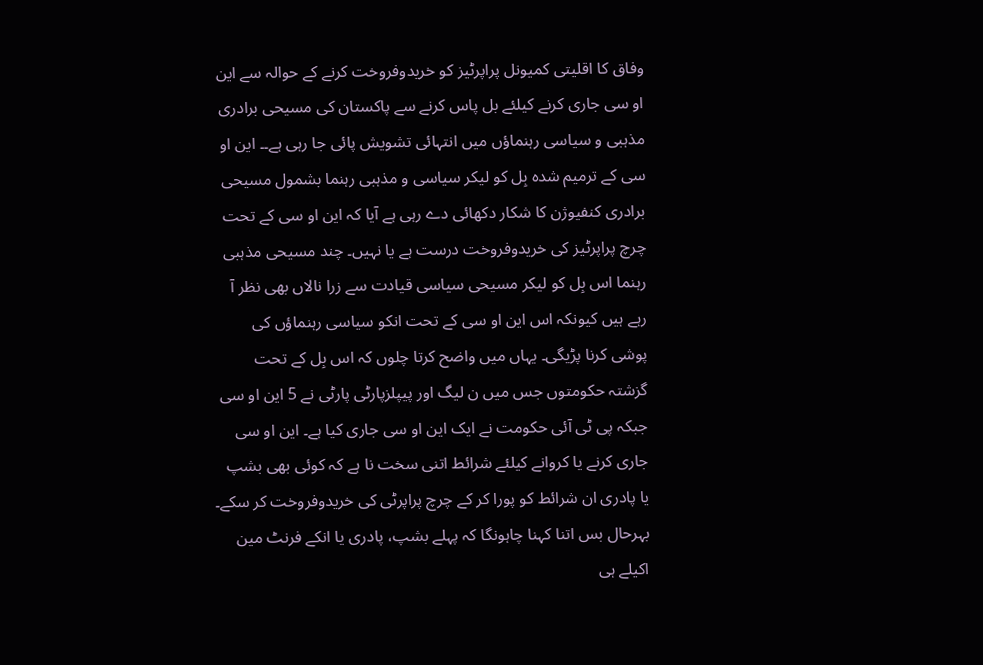وفاق کا اقلیتی کمیونل پراپرٹیز کو خریدوفروخت کرنے کے حوالہ سے این او سی جاری کرنے کیلئے بل پاس کرنے سے پاکستان کی مسیحی برادری مذہبی و سیاسی رہنماؤں میں انتہائی تشویش پائی جا رہی ہے۔۔ این او سی کے ترمیم شدہ بِل کو لیکر سیاسی و مذہبی رہنما بشمول مسیحی برادری کنفیوژن کا شکار دکھائی دے رہی ہے آیا کہ این او سی کے تحت چرچ پراپرٹیز کی خریدوفروخت درست ہے یا نہیں۔ چند مسیحی مذہبی رہنما اس بِل کو لیکر مسیحی سیاسی قیادت سے زرا نالاں بھی نظر آ رہے ہیں کیونکہ اس این او سی کے تحت انکو سیاسی رہنماؤں کی پوشی کرنا پڑیگی۔ یہاں میں واضح کرتا چلوں کہ اس بِل کے تحت گزشتہ حکومتوں جس میں ن لیگ اور پیپلزپارٹی پارٹی نے 5 این او سی جبکہ پی ٹی آئی حکومت نے ایک این او سی جاری کیا ہے۔ این او سی جاری کرنے یا کروانے کیلئے شرائط اتنی سخت نا ہے کہ کوئی بھی بشپ یا پادری ان شرائط کو پورا کر کے چرچ پراپرٹی کی خریدوفروخت کر سکے۔ بہرحال بس اتنا کہنا چاہونگا کہ پہلے بشپ، پادری یا انکے فرنٹ مین اکیلے ہی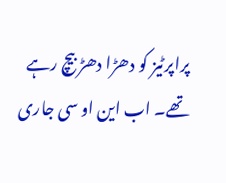پراپرٹیز کو دھڑا دھڑ بیچ رہے تھے۔ اب این او سی جاری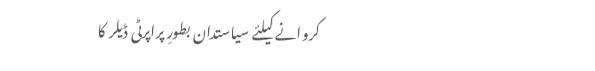کروانے کیلئے سیاستدان بطورِ پراپرٹی ڈیلر کا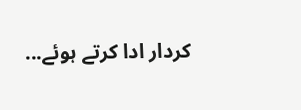کردار ادا کرتے ہوئے...